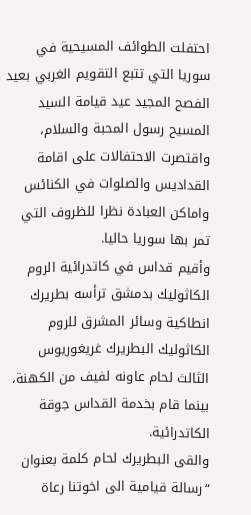احتفلت الطوائف المسيحية في سوريا التي تتبع التقويم الغربي بعيد الفصح المجيد عيد قيامة السيد المسيح رسول المحبة والسلام، واقتصرت الاحتفالات على اقامة القداديس والصلوات في الكنائس واماكن العبادة نظرا للظروف التي تمر بها سوريا حاليا.
وأقيم قداس في كاتدرائية الروم الكاثوليك بدمشق ترأسه بطريرك انطاكية وسائر المشرق للروم الكاثوليك البطريرك غريغوريوس الثالث لحام عاونه لفيف من الكهنة، بينما قام بخدمة القداس جوقة الكاتدرائية.
والقى البطريرك لحام كلمة بعنوان “رسالة قيامية الى اخوتنا رعاة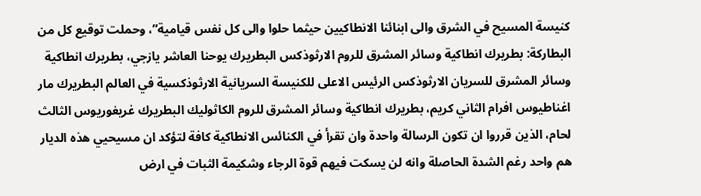كنيسة المسيح في الشرق والى ابنائنا الانطاكيين حيثما حلوا والى كل نفس قيامية”، وحملت توقيع كل من البطاركة: بطريرك انطاكية وسائر المشرق للروم الارثوذكس البطريرك يوحنا العاشر يازجي، بطريرك انطاكية وسائر المشرق للسريان الارثوذكس الرئيس الاعلى للكنيسة السريانية الارثوذكسية في العالم البطريرك مار اغناطيوس افرام الثاني كريم، بطريرك انطاكية وسائر المشرق للروم الكاثوليك البطريرك غريغوريوس الثالث لحام، الذين قرروا ان تكون الرسالة واحدة وان تقرأ في الكنائس الانطاكية كافة لتؤكد ان مسيحيي هذه الديار هم واحد رغم الشدة الحاصلة وانه لن يسكت فيهم قوة الرجاء وشكيمة الثبات في ارض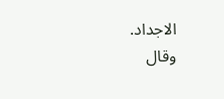الاجداد.
وقال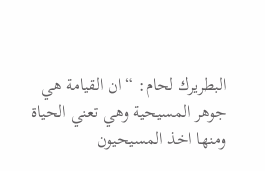البطريرك لحام: “ان القيامة هي جوهر المسيحية وهي تعني الحياة ومنها اخذ المسيحيون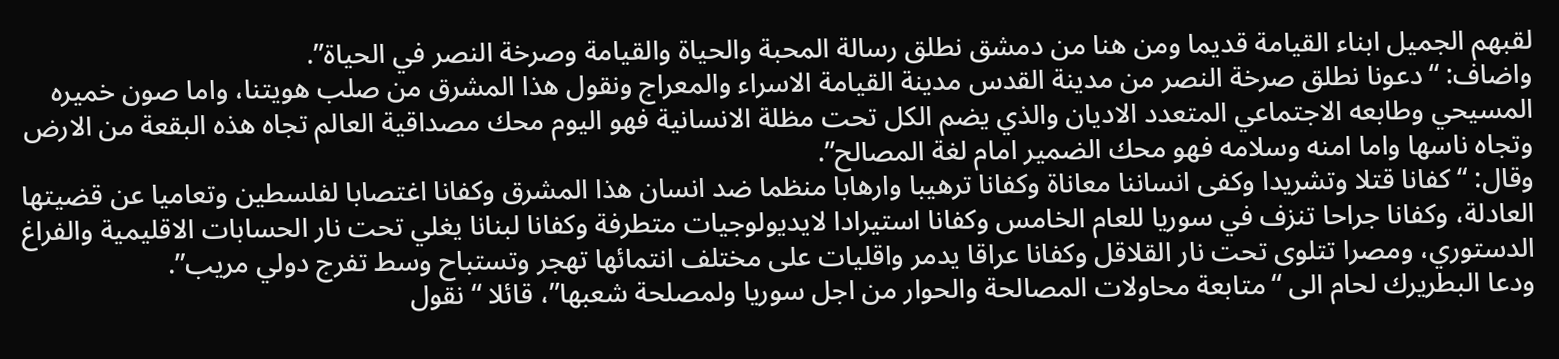لقبهم الجميل ابناء القيامة قديما ومن هنا من دمشق نطلق رسالة المحبة والحياة والقيامة وصرخة النصر في الحياة”.
واضاف: “دعونا نطلق صرخة النصر من مدينة القدس مدينة القيامة الاسراء والمعراج ونقول هذا المشرق من صلب هويتنا، واما صون خميره المسيحي وطابعه الاجتماعي المتعدد الاديان والذي يضم الكل تحت مظلة الانسانية فهو اليوم محك مصداقية العالم تجاه هذه البقعة من الارض وتجاه ناسها واما امنه وسلامه فهو محك الضمير امام لغة المصالح”.
وقال: “كفانا قتلا وتشريدا وكفى انساننا معاناة وكفانا ترهيبا وارهابا منظما ضد انسان هذا المشرق وكفانا اغتصابا لفلسطين وتعاميا عن قضيتها العادلة، وكفانا جراحا تنزف في سوريا للعام الخامس وكفانا استيرادا لايديولوجيات متطرفة وكفانا لبنانا يغلي تحت نار الحسابات الاقليمية والفراغ الدستوري، ومصرا تتلوى تحت نار القلاقل وكفانا عراقا يدمر واقليات على مختلف انتمائها تهجر وتستباح وسط تفرج دولي مريب”.
ودعا البطريرك لحام الى “متابعة محاولات المصالحة والحوار من اجل سوريا ولمصلحة شعبها”، قائلا “نقول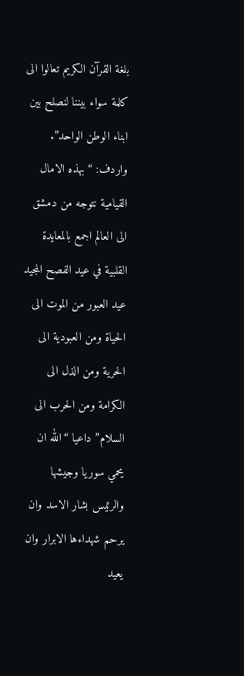بلغة القرآن الكريم تعالوا الى كلمة سواء بيننا لنصلح بين ابناء الوطن الواحد”.
واردف: “بهذه الامال القيامية نتوجه من دمشق الى العالم اجمع بالمعايدة القلبية في عيد الفصح المجيد عيد العبور من الموت الى الحياة ومن العبودية الى الحرية ومن الذل الى الكرامة ومن الحرب الى السلام” داعيا “الله ان يحمي سوريا وجيشها والرئيس بشار الاسد وان يرحم شهداءها الابرار وان يعيد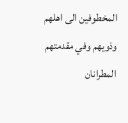المخطوفين الى اهلهم وذويهم وفي مقدمتهم المطرانان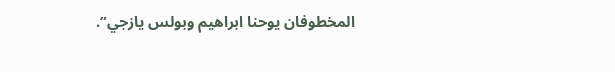المخطوفان يوحنا ابراهيم وبولس يازجي”.